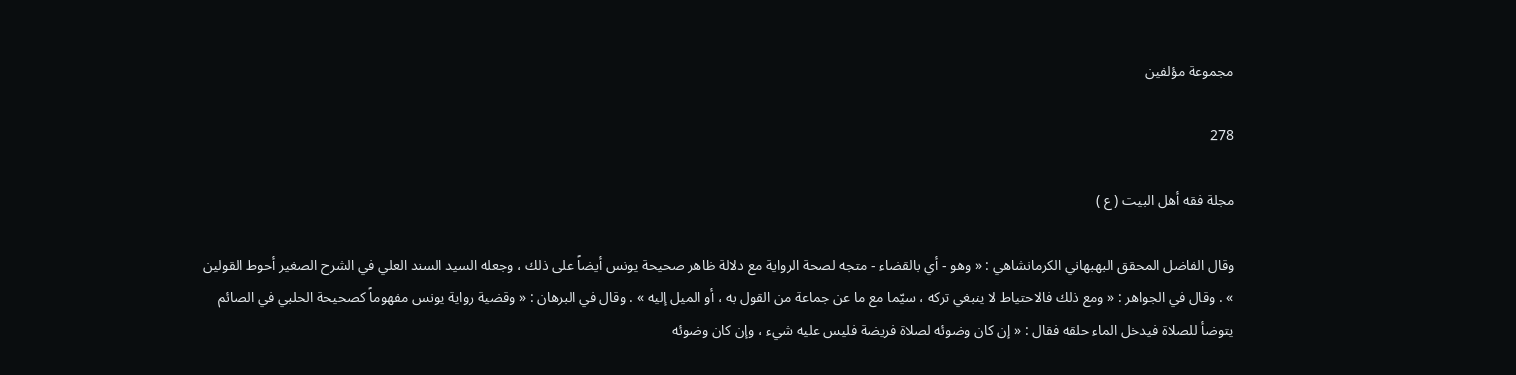مجموعة مؤلفين

278

مجلة فقه أهل البيت ( ع )

وقال الفاضل المحقق البهبهاني الكرمانشاهي : « وهو - أي بالقضاء - متجه لصحة الرواية مع دلالة ظاهر صحيحة يونس أيضاً على ذلك ، وجعله السيد السند العلي في الشرح الصغير أحوط القولين » . وقال في الجواهر : « ومع ذلك فالاحتياط لا ينبغي تركه ، سيّما مع ما عن جماعة من القول به ، أو الميل إليه » . وقال في البرهان : « وقضية رواية يونس مفهوماً كصحيحة الحلبي في الصائم يتوضأ للصلاة فيدخل الماء حلقه فقال : « إن كان وضوئه لصلاة فريضة فليس عليه شيء ، وإن كان وضوئه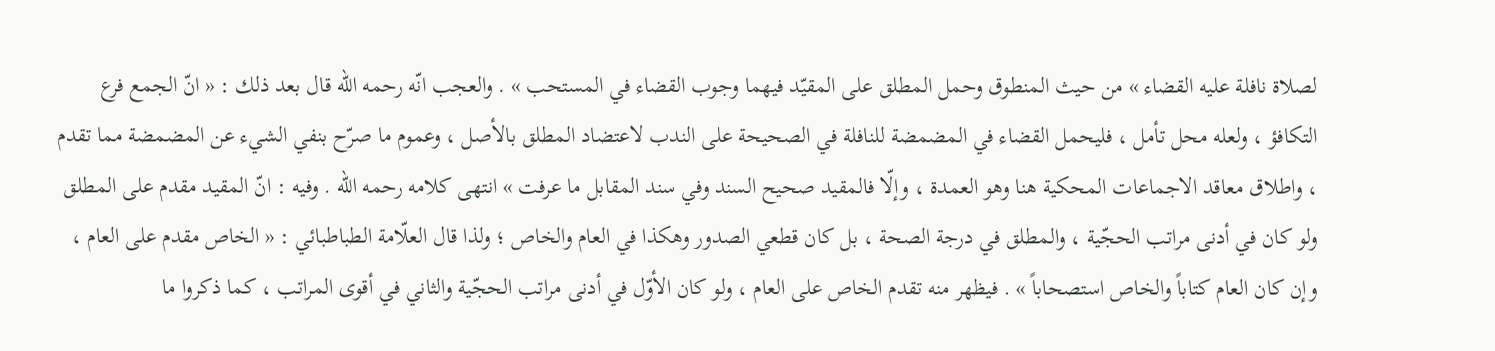لصلاة نافلة عليه القضاء » من حيث المنطوق وحمل المطلق على المقيّد فيهما وجوب القضاء في المستحب » . والعجب انّه رحمه الله قال بعد ذلك : « انّ الجمع فرع التكافؤ ، ولعله محل تأمل ، فليحمل القضاء في المضمضة للنافلة في الصحيحة على الندب لاعتضاد المطلق بالأصل ، وعموم ما صرّح بنفي الشيء عن المضمضة مما تقدم ، واطلاق معاقد الاجماعات المحكية هنا وهو العمدة ، وإلّا فالمقيد صحيح السند وفي سند المقابل ما عرفت » انتهى كلامه رحمه الله . وفيه : انّ المقيد مقدم على المطلق ولو كان في أدنى مراتب الحجّية ، والمطلق في درجة الصحة ، بل كان قطعي الصدور وهكذا في العام والخاص ؛ ولذا قال العلّامة الطباطبائي : « الخاص مقدم على العام ، وإن كان العام كتاباً والخاص استصحاباً » . فيظهر منه تقدم الخاص على العام ، ولو كان الأوّل في أدنى مراتب الحجّية والثاني في أقوى المراتب ، كما ذكروا ما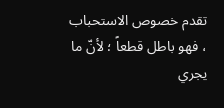تقدم خصوص الاستحباب ، فهو باطل قطعاً ؛ لأنّ ما يجري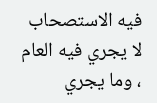فيه الاستصحاب لا يجري فيه العام ، وما يجري